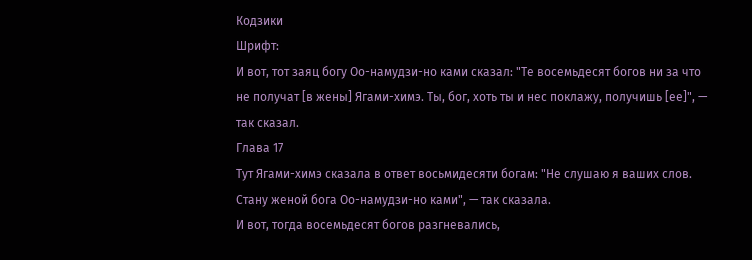Кодзики
Шрифт:
И вот, тот заяц богу Оо-намудзи-но ками сказал: "Те восемьдесят богов ни за что не получат [в жены] Ягами-химэ. Ты, бог, хоть ты и нес поклажу, получишь [ее]", — так сказал.
Глава 17
Тут Ягами-химэ сказала в ответ восьмидесяти богам: "Не слушаю я ваших слов. Стану женой бога Оо-намудзи-но ками", — так сказала.
И вот, тогда восемьдесят богов разгневались,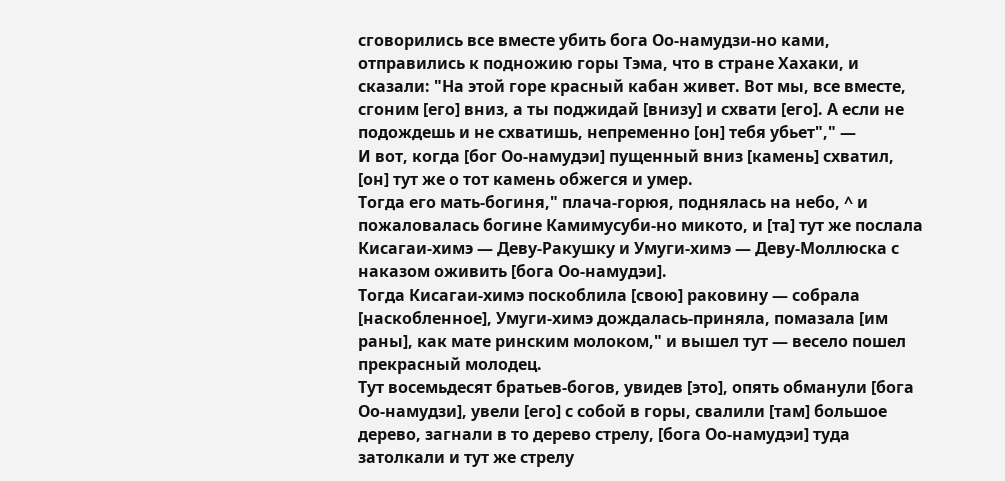сговорились все вместе убить бога Оо-намудзи-но ками, отправились к подножию горы Тэма, что в стране Хахаки, и сказали: "На этой горе красный кабан живет. Вот мы, все вместе, сгоним [его] вниз, а ты поджидай [внизу] и схвати [его]. А если не подождешь и не схватишь, непременно [он] тебя убьет"," —
И вот, когда [бог Оо-намудэи] пущенный вниз [камень] схватил, [он] тут же о тот камень обжегся и умер.
Тогда его мать-богиня," плача-горюя, поднялась на небо, ^ и пожаловалась богине Камимусуби-но микото, и [та] тут же послала Кисагаи-химэ — Деву-Ракушку и Умуги-химэ — Деву-Моллюска с наказом оживить [бога Оо-намудэи].
Тогда Кисагаи-химэ поскоблила [свою] раковину — собрала [наскобленное], Умуги-химэ дождалась-приняла, помазала [им раны], как мате ринским молоком," и вышел тут — весело пошел прекрасный молодец.
Тут восемьдесят братьев-богов, увидев [это], опять обманули [бога Оо-намудзи], увели [его] с собой в горы, свалили [там] большое дерево, загнали в то дерево стрелу, [бога Оо-намудэи] туда затолкали и тут же стрелу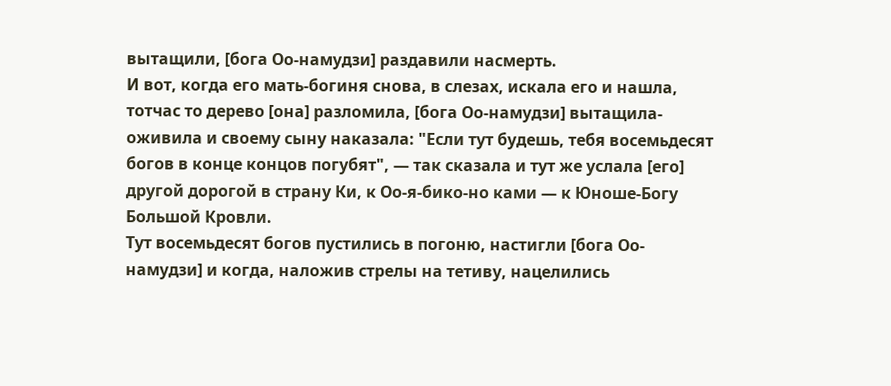вытащили, [бога Оо-намудзи] раздавили насмерть.
И вот, когда его мать-богиня снова, в слезах, искала его и нашла, тотчас то дерево [она] разломила, [бога Оо-намудзи] вытащила-оживила и своему сыну наказала: "Если тут будешь, тебя восемьдесят богов в конце концов погубят", — так сказала и тут же услала [его] другой дорогой в страну Ки, к Оо-я-бико-но ками — к Юноше-Богу Большой Кровли.
Тут восемьдесят богов пустились в погоню, настигли [бога Оо-намудзи] и когда, наложив стрелы на тетиву, нацелились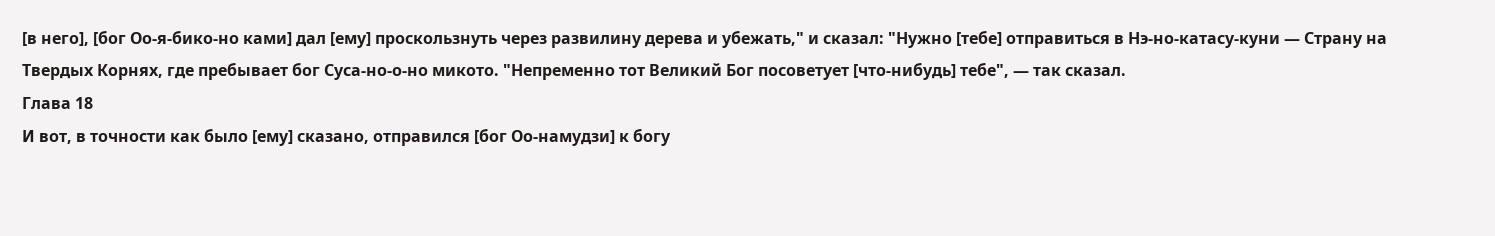[в него], [бог Оо-я-бико-но ками] дал [ему] проскользнуть через развилину дерева и убежать," и сказал: "Нужно [тебе] отправиться в Нэ-но-катасу-куни — Страну на Твердых Корнях, где пребывает бог Суса-но-о-но микото. "Непременно тот Великий Бог посоветует [что-нибудь] тебе", — так сказал.
Глава 18
И вот, в точности как было [ему] сказано, отправился [бог Оо-намудзи] к богу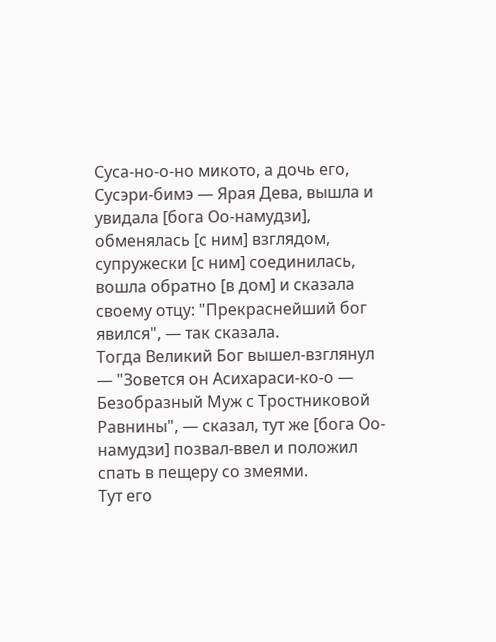Суса-но-о-но микото, а дочь его, Сусэри-бимэ — Ярая Дева, вышла и увидала [бога Оо-намудзи], обменялась [с ним] взглядом, супружески [с ним] соединилась, вошла обратно [в дом] и сказала своему отцу: "Прекраснейший бог явился", — так сказала.
Тогда Великий Бог вышел-взглянул — "Зовется он Асихараси-ко-о — Безобразный Муж с Тростниковой Равнины", — сказал, тут же [бога Оо-намудзи] позвал-ввел и положил спать в пещеру со змеями.
Тут его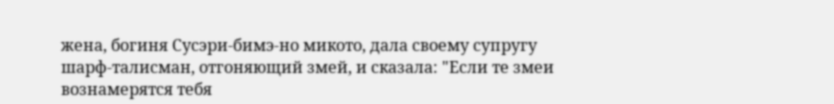жена, богиня Сусэри-бимэ-но микото, дала своему супругу шарф-талисман, отгоняющий змей, и сказала: "Если те змеи вознамерятся тебя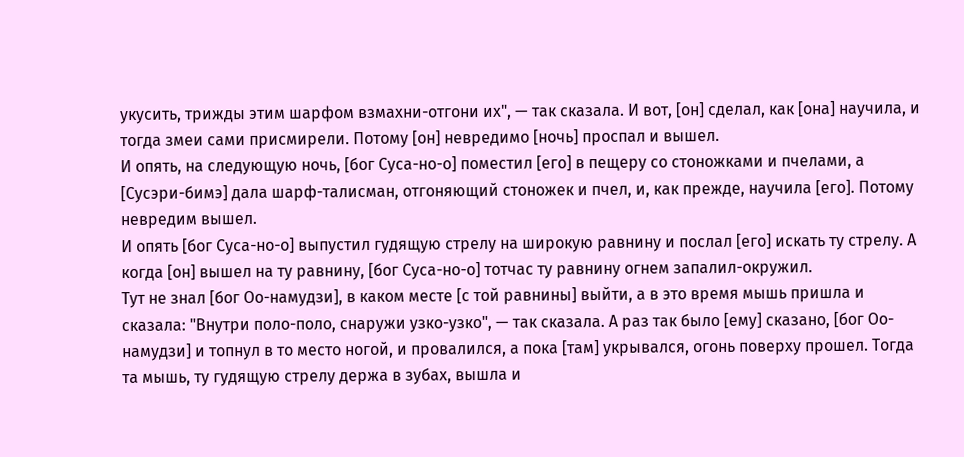укусить, трижды этим шарфом взмахни-отгони их", — так сказала. И вот, [он] сделал, как [она] научила, и тогда змеи сами присмирели. Потому [он] невредимо [ночь] проспал и вышел.
И опять, на следующую ночь, [бог Суса-но-о] поместил [его] в пещеру со стоножками и пчелами, а [Сусэри-бимэ] дала шарф-талисман, отгоняющий стоножек и пчел, и, как прежде, научила [его]. Потому невредим вышел.
И опять [бог Суса-но-о] выпустил гудящую стрелу на широкую равнину и послал [его] искать ту стрелу. А когда [он] вышел на ту равнину, [бог Суса-но-о] тотчас ту равнину огнем запалил-окружил.
Тут не знал [бог Оо-намудзи], в каком месте [с той равнины] выйти, а в это время мышь пришла и сказала: "Внутри поло-поло, снаружи узко-узко", — так сказала. А раз так было [ему] сказано, [бог Оо-намудзи] и топнул в то место ногой, и провалился, а пока [там] укрывался, огонь поверху прошел. Тогда та мышь, ту гудящую стрелу держа в зубах, вышла и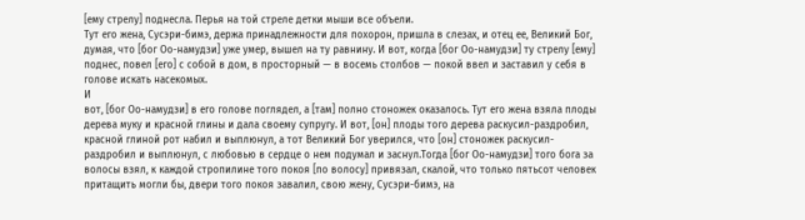[ему стрелу] поднесла. Перья на той стреле детки мыши все объели.
Тут его жена, Сусэри-бимэ, держа принадлежности для похорон, пришла в слезах, и отец ее, Великий Бог, думая, что [бог Оо-намудзи] уже умер, вышел на ту равнину. И вот, когда [бог Оо-намудзи] ту стрелу [ему] поднес, повел [его] с собой в дом, в просторный — в восемь столбов — покой ввел и заставил у себя в голове искать насекомых.
И
вот, [бог Оо-намудзи] в его голове поглядел, а [там] полно стоножек оказалось. Тут его жена взяла плоды дерева муку и красной глины и дала своему супругу. И вот, [он] плоды того дерева раскусил-раздробил, красной глиной рот набил и выплюнул, а тот Великий Бог уверился, что [он] стоножек раскусил-раздробил и выплюнул, с любовью в сердце о нем подумал и заснул.Тогда [бог Оо-намудзи] того бога за волосы взял, к каждой стропилине того покоя [по волосу] привязал, скалой, что только пятьсот человек притащить могли бы, двери того покоя завалил, свою жену, Сусэри-бимэ, на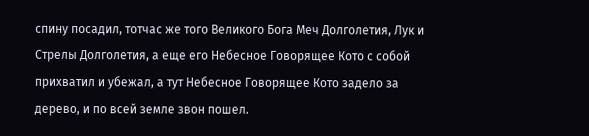спину посадил, тотчас же того Великого Бога Меч Долголетия, Лук и Стрелы Долголетия, а еще его Небесное Говорящее Кото с собой прихватил и убежал, а тут Небесное Говорящее Кото задело за дерево, и по всей земле звон пошел.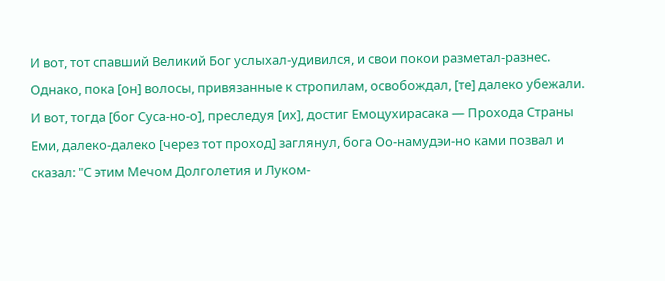И вот, тот спавший Великий Бог услыхал-удивился, и свои покои разметал-разнес. Однако, пока [он] волосы, привязанные к стропилам, освобождал, [те] далеко убежали. И вот, тогда [бог Суса-но-о], преследуя [их], достиг Емоцухирасака — Прохода Страны Еми, далеко-далеко [через тот проход] заглянул, бога Оо-намудэи-но ками позвал и сказал: "С этим Мечом Долголетия и Луком-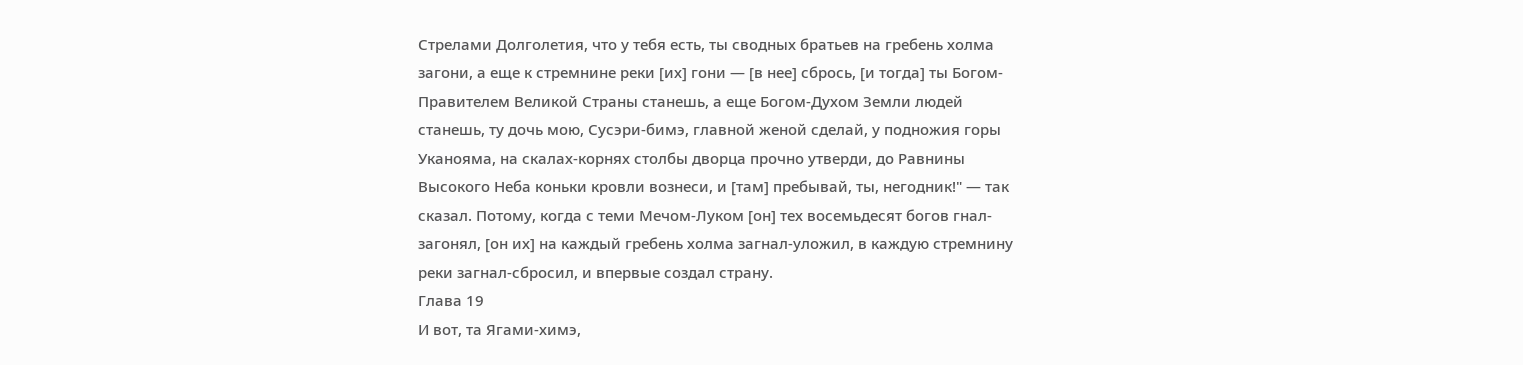Стрелами Долголетия, что у тебя есть, ты сводных братьев на гребень холма загони, а еще к стремнине реки [их] гони — [в нее] сбрось, [и тогда] ты Богом-Правителем Великой Страны станешь, а еще Богом-Духом Земли людей станешь, ту дочь мою, Сусэри-бимэ, главной женой сделай, у подножия горы Уканояма, на скалах-корнях столбы дворца прочно утверди, до Равнины Высокого Неба коньки кровли вознеси, и [там] пребывай, ты, негодник!" — так сказал. Потому, когда с теми Мечом-Луком [он] тех восемьдесят богов гнал-загонял, [он их] на каждый гребень холма загнал-уложил, в каждую стремнину реки загнал-сбросил, и впервые создал страну.
Глава 19
И вот, та Ягами-химэ,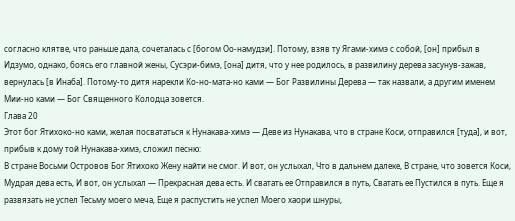согласно клятве, что раньше дала, сочеталась с [богом Оо-намудзи]. Потому, взяв ту Ягами-химэ с собой, [он] прибыл в Идзумо, однако, боясь его главной жены, Сусэри-бимэ, [она] дитя, что у нее родилось, в развилину дерева засунув-зажав, вернулась [в Инаба]. Потому-то дитя нарекли Ко-но-мата-но ками — Бог Развилины Дерева — так назвали, а другим именем Мии-но ками — Бог Священного Колодца зовется.
Глава 20
Этот бог Ятихоко-но ками, желая посвататься к Нунакава-химэ — Деве из Нунакава, что в стране Коси, отправился [туда], и вот, прибыв к дому той Нунакава-химэ, сложил песню:
В стране Восьми Островов Бог Ятихоко Жену найти не смог. И вот, он услыхал, Что в дальнем далеке, В стране, что зовется Коси, Мудрая дева есть, И вот, он услыхал — Прекрасная дева есть. И сватать ее Отправился в путь, Сватать ее Пустился в путь. Еще я развязать не успел Тесьму моего меча, Еще я распустить не успел Моего хаори шнуры,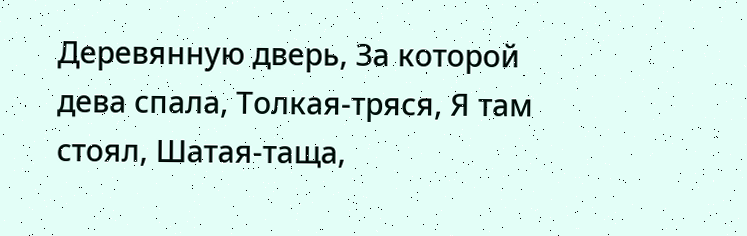Деревянную дверь, За которой дева спала, Толкая-тряся, Я там стоял, Шатая-таща,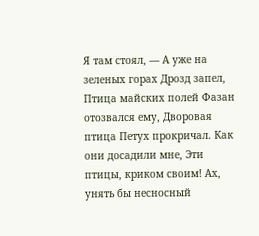Я там стоял, — А уже на зеленых горах Дрозд запел, Птица майских полей Фазан отозвался ему, Дворовая птица Петух прокричал. Как они досадили мне, Эти птицы, криком своим! Ах, унять бы несносный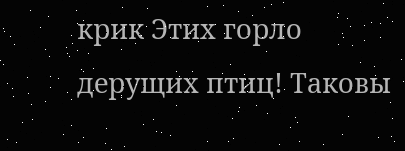крик Этих горло дерущих птиц! Таковы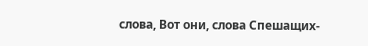слова, Вот они, слова Спешащих-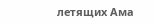летящих Ама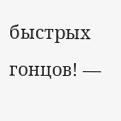быстрых гонцов! —